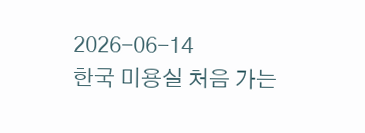2026-06-14
한국 미용실 처음 가는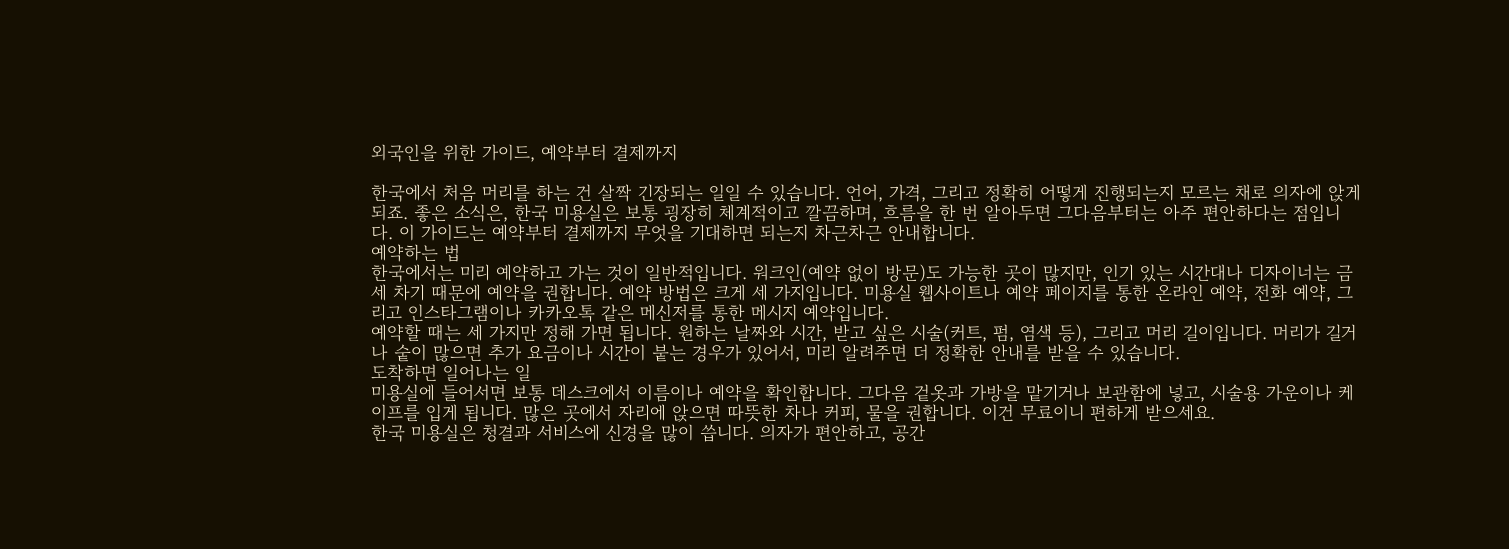외국인을 위한 가이드, 예약부터 결제까지

한국에서 처음 머리를 하는 건 살짝 긴장되는 일일 수 있습니다. 언어, 가격, 그리고 정확히 어떻게 진행되는지 모르는 채로 의자에 앉게 되죠. 좋은 소식은, 한국 미용실은 보통 굉장히 체계적이고 깔끔하며, 흐름을 한 번 알아두면 그다음부터는 아주 편안하다는 점입니다. 이 가이드는 예약부터 결제까지 무엇을 기대하면 되는지 차근차근 안내합니다.
예약하는 법
한국에서는 미리 예약하고 가는 것이 일반적입니다. 워크인(예약 없이 방문)도 가능한 곳이 많지만, 인기 있는 시간대나 디자이너는 금세 차기 때문에 예약을 권합니다. 예약 방법은 크게 세 가지입니다. 미용실 웹사이트나 예약 페이지를 통한 온라인 예약, 전화 예약, 그리고 인스타그램이나 카카오톡 같은 메신저를 통한 메시지 예약입니다.
예약할 때는 세 가지만 정해 가면 됩니다. 원하는 날짜와 시간, 받고 싶은 시술(커트, 펌, 염색 등), 그리고 머리 길이입니다. 머리가 길거나 숱이 많으면 추가 요금이나 시간이 붙는 경우가 있어서, 미리 알려주면 더 정확한 안내를 받을 수 있습니다.
도착하면 일어나는 일
미용실에 들어서면 보통 데스크에서 이름이나 예약을 확인합니다. 그다음 겉옷과 가방을 맡기거나 보관함에 넣고, 시술용 가운이나 케이프를 입게 됩니다. 많은 곳에서 자리에 앉으면 따뜻한 차나 커피, 물을 권합니다. 이건 무료이니 편하게 받으세요.
한국 미용실은 청결과 서비스에 신경을 많이 씁니다. 의자가 편안하고, 공간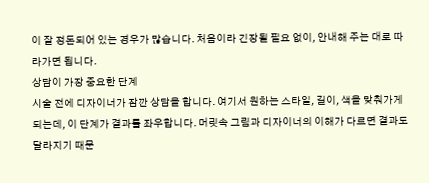이 잘 정돈되어 있는 경우가 많습니다. 처음이라 긴장될 필요 없이, 안내해 주는 대로 따라가면 됩니다.
상담이 가장 중요한 단계
시술 전에 디자이너가 잠깐 상담을 합니다. 여기서 원하는 스타일, 길이, 색을 맞춰가게 되는데, 이 단계가 결과를 좌우합니다. 머릿속 그림과 디자이너의 이해가 다르면 결과도 달라지기 때문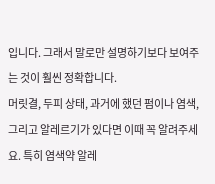입니다. 그래서 말로만 설명하기보다 보여주는 것이 훨씬 정확합니다.
머릿결, 두피 상태, 과거에 했던 펌이나 염색, 그리고 알레르기가 있다면 이때 꼭 알려주세요. 특히 염색약 알레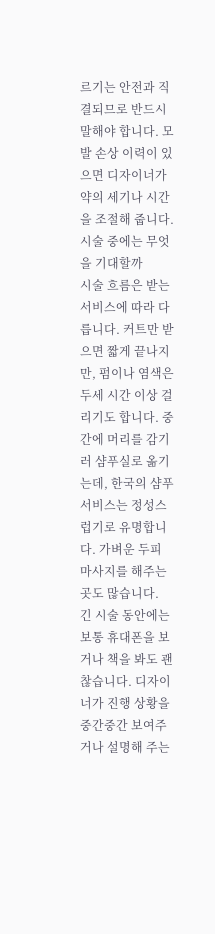르기는 안전과 직결되므로 반드시 말해야 합니다. 모발 손상 이력이 있으면 디자이너가 약의 세기나 시간을 조절해 줍니다.
시술 중에는 무엇을 기대할까
시술 흐름은 받는 서비스에 따라 다릅니다. 커트만 받으면 짧게 끝나지만, 펌이나 염색은 두세 시간 이상 걸리기도 합니다. 중간에 머리를 감기러 샴푸실로 옮기는데, 한국의 샴푸 서비스는 정성스럽기로 유명합니다. 가벼운 두피 마사지를 해주는 곳도 많습니다.
긴 시술 동안에는 보통 휴대폰을 보거나 책을 봐도 괜찮습니다. 디자이너가 진행 상황을 중간중간 보여주거나 설명해 주는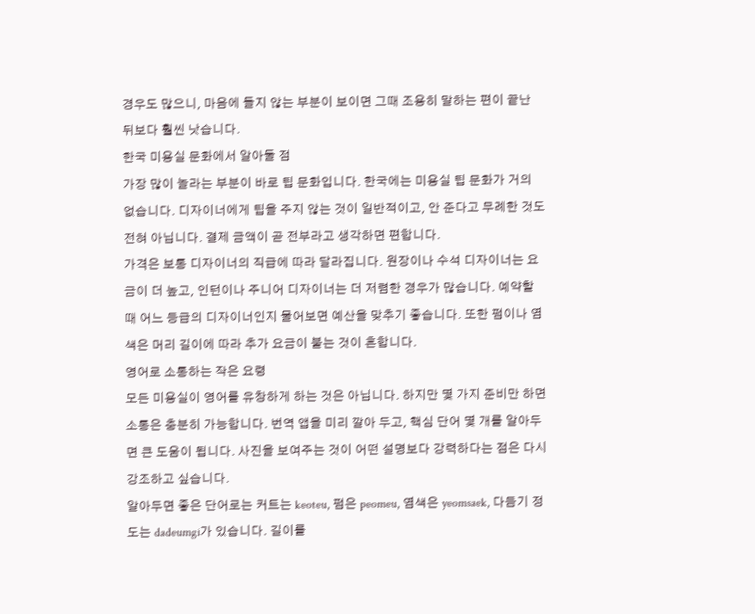경우도 많으니, 마음에 들지 않는 부분이 보이면 그때 조용히 말하는 편이 끝난 뒤보다 훨씬 낫습니다.
한국 미용실 문화에서 알아둘 점
가장 많이 놀라는 부분이 바로 팁 문화입니다. 한국에는 미용실 팁 문화가 거의 없습니다. 디자이너에게 팁을 주지 않는 것이 일반적이고, 안 준다고 무례한 것도 전혀 아닙니다. 결제 금액이 곧 전부라고 생각하면 편합니다.
가격은 보통 디자이너의 직급에 따라 달라집니다. 원장이나 수석 디자이너는 요금이 더 높고, 인턴이나 주니어 디자이너는 더 저렴한 경우가 많습니다. 예약할 때 어느 등급의 디자이너인지 물어보면 예산을 맞추기 좋습니다. 또한 펌이나 염색은 머리 길이에 따라 추가 요금이 붙는 것이 흔합니다.
영어로 소통하는 작은 요령
모든 미용실이 영어를 유창하게 하는 것은 아닙니다. 하지만 몇 가지 준비만 하면 소통은 충분히 가능합니다. 번역 앱을 미리 깔아 두고, 핵심 단어 몇 개를 알아두면 큰 도움이 됩니다. 사진을 보여주는 것이 어떤 설명보다 강력하다는 점은 다시 강조하고 싶습니다.
알아두면 좋은 단어로는 커트는 keoteu, 펌은 peomeu, 염색은 yeomsaek, 다듬기 정도는 dadeumgi가 있습니다. 길이를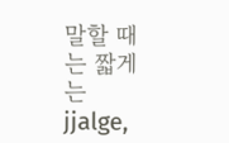말할 때는 짧게는 jjalge,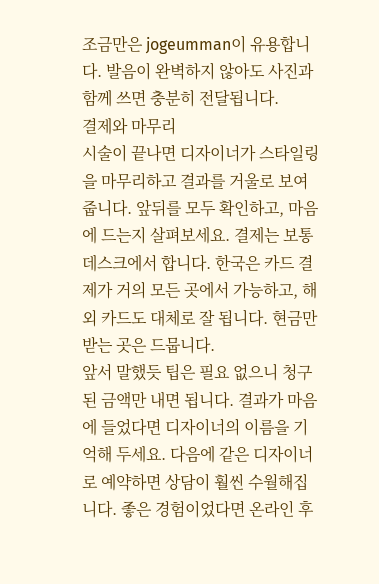조금만은 jogeumman이 유용합니다. 발음이 완벽하지 않아도 사진과 함께 쓰면 충분히 전달됩니다.
결제와 마무리
시술이 끝나면 디자이너가 스타일링을 마무리하고 결과를 거울로 보여줍니다. 앞뒤를 모두 확인하고, 마음에 드는지 살펴보세요. 결제는 보통 데스크에서 합니다. 한국은 카드 결제가 거의 모든 곳에서 가능하고, 해외 카드도 대체로 잘 됩니다. 현금만 받는 곳은 드뭅니다.
앞서 말했듯 팁은 필요 없으니 청구된 금액만 내면 됩니다. 결과가 마음에 들었다면 디자이너의 이름을 기억해 두세요. 다음에 같은 디자이너로 예약하면 상담이 훨씬 수월해집니다. 좋은 경험이었다면 온라인 후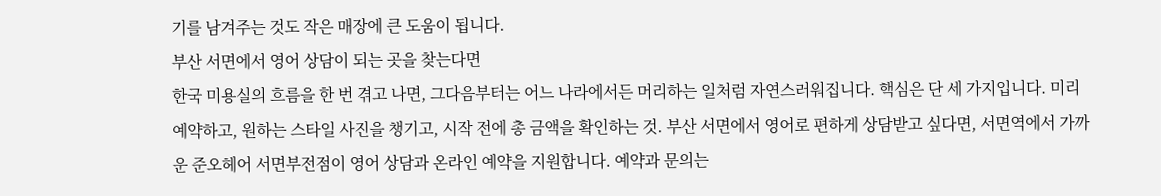기를 남겨주는 것도 작은 매장에 큰 도움이 됩니다.
부산 서면에서 영어 상담이 되는 곳을 찾는다면
한국 미용실의 흐름을 한 번 겪고 나면, 그다음부터는 어느 나라에서든 머리하는 일처럼 자연스러워집니다. 핵심은 단 세 가지입니다. 미리 예약하고, 원하는 스타일 사진을 챙기고, 시작 전에 총 금액을 확인하는 것. 부산 서면에서 영어로 편하게 상담받고 싶다면, 서면역에서 가까운 준오헤어 서면부전점이 영어 상담과 온라인 예약을 지원합니다. 예약과 문의는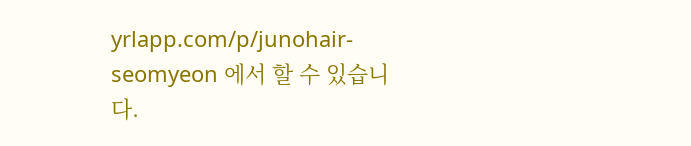yrlapp.com/p/junohair-seomyeon 에서 할 수 있습니다.